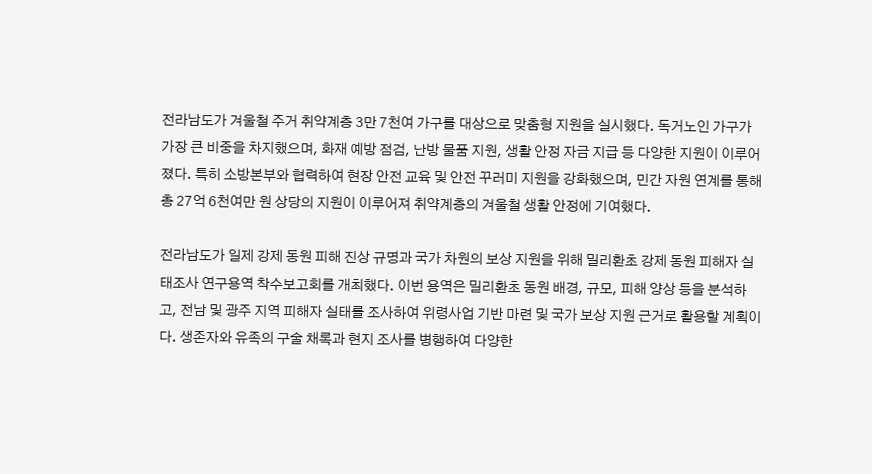전라남도가 겨울철 주거 취약계층 3만 7천여 가구를 대상으로 맞춤형 지원을 실시했다. 독거노인 가구가 가장 큰 비중을 차지했으며, 화재 예방 점검, 난방 물품 지원, 생활 안정 자금 지급 등 다양한 지원이 이루어졌다. 특히 소방본부와 협력하여 현장 안전 교육 및 안전 꾸러미 지원을 강화했으며, 민간 자원 연계를 통해 총 27억 6천여만 원 상당의 지원이 이루어져 취약계층의 겨울철 생활 안정에 기여했다.

전라남도가 일제 강제 동원 피해 진상 규명과 국가 차원의 보상 지원을 위해 밀리환초 강제 동원 피해자 실태조사 연구용역 착수보고회를 개최했다. 이번 용역은 밀리환초 동원 배경, 규모, 피해 양상 등을 분석하고, 전남 및 광주 지역 피해자 실태를 조사하여 위령사업 기반 마련 및 국가 보상 지원 근거로 활용할 계획이다. 생존자와 유족의 구술 채록과 현지 조사를 병행하여 다양한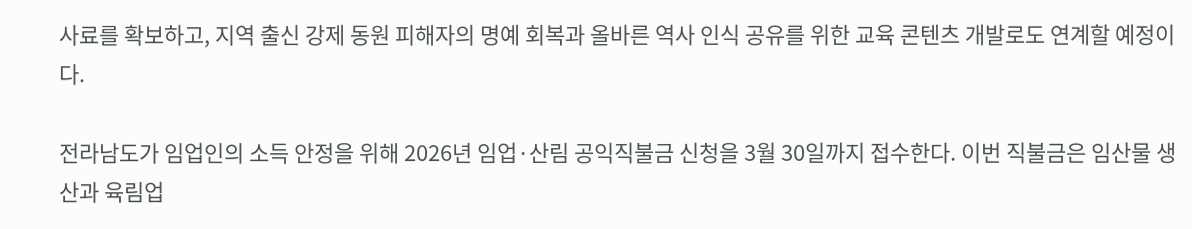사료를 확보하고, 지역 출신 강제 동원 피해자의 명예 회복과 올바른 역사 인식 공유를 위한 교육 콘텐츠 개발로도 연계할 예정이다.

전라남도가 임업인의 소득 안정을 위해 2026년 임업·산림 공익직불금 신청을 3월 30일까지 접수한다. 이번 직불금은 임산물 생산과 육림업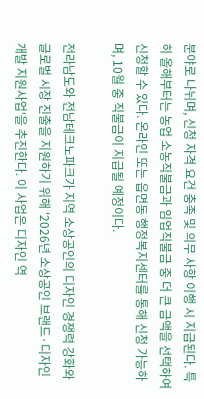분야로 나뉘며, 신청 자격 요건 충족 및 의무 사항 이행 시 지급된다. 특히 올해부터는 농업 소농직불금과 임업직불금 중 더 큰 금액을 선택하여 신청할 수 있다. 온라인 또는 읍면동 행정복지센터를 통해 신청 가능하며, 10월 중 직불금이 지급될 예정이다.

전라남도와 전남테크노파크가 지역 소상공인의 디자인 경쟁력 강화와 글로벌 시장 진출을 지원하기 위해 '2026년 소상공인 브랜드·디자인 개발 지원사업'을 추진한다. 이 사업은 디자인 역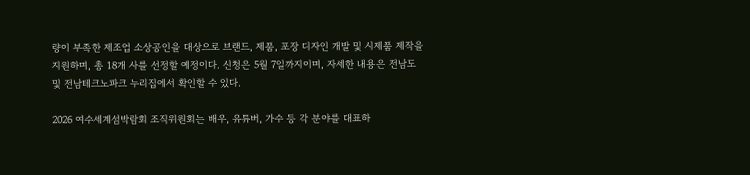량이 부족한 제조업 소상공인을 대상으로 브랜드, 제품, 포장 디자인 개발 및 시제품 제작을 지원하며, 총 18개 사를 선정할 예정이다. 신청은 5월 7일까지이며, 자세한 내용은 전남도 및 전남테크노파크 누리집에서 확인할 수 있다.

2026 여수세계섬박람회 조직위원회는 배우, 유튜버, 가수 등 각 분야를 대표하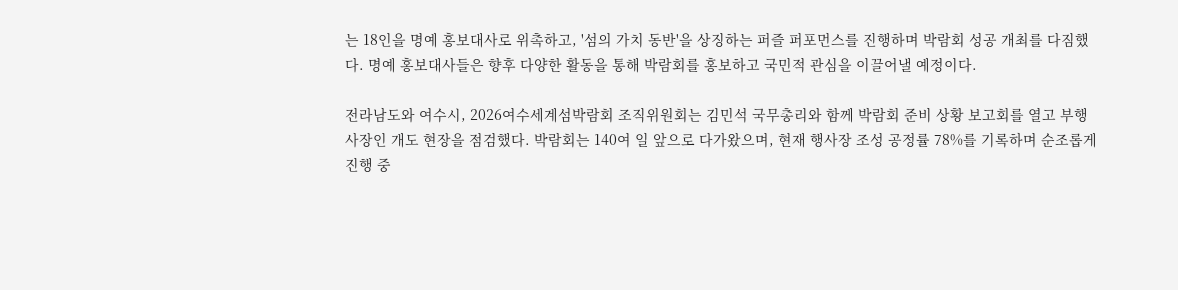는 18인을 명예 홍보대사로 위촉하고, '섬의 가치 동반'을 상징하는 퍼즐 퍼포먼스를 진행하며 박람회 성공 개최를 다짐했다. 명예 홍보대사들은 향후 다양한 활동을 통해 박람회를 홍보하고 국민적 관심을 이끌어낼 예정이다.

전라남도와 여수시, 2026여수세계섬박람회 조직위원회는 김민석 국무총리와 함께 박람회 준비 상황 보고회를 열고 부행사장인 개도 현장을 점검했다. 박람회는 140여 일 앞으로 다가왔으며, 현재 행사장 조성 공정률 78%를 기록하며 순조롭게 진행 중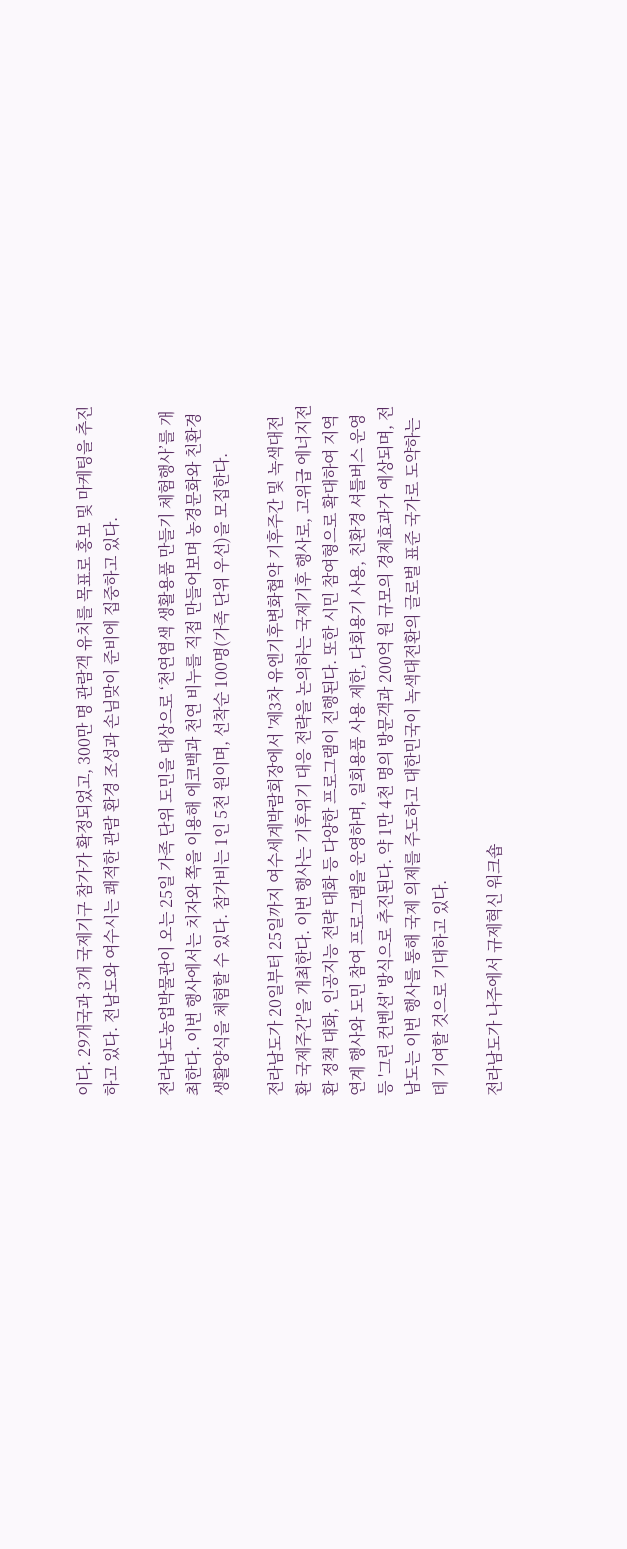이다. 29개국과 3개 국제기구 참가가 확정되었고, 300만 명 관람객 유치를 목표로 홍보 및 마케팅을 추진하고 있다. 전남도와 여수시는 쾌적한 관람 환경 조성과 손님맞이 준비에 집중하고 있다.

전라남도농업박물관이 오는 25일 가족 단위 도민을 대상으로 ‘천연염색 생활용품 만들기 체험행사’를 개최한다. 이번 행사에서는 치자와 쪽을 이용해 에코백과 천연 비누를 직접 만들어보며 농경문화와 친환경 생활양식을 체험할 수 있다. 참가비는 1인 5천 원이며, 선착순 100명(가족 단위 우선)을 모집한다.

전라남도가 20일부터 25일까지 여수세계박람회장에서 '제3차 유엔기후변화협약 기후주간 및 녹색대전환 국제주간'을 개최한다. 이번 행사는 기후위기 대응 전략을 논의하는 국제기후 행사로, 고위급 에너지전환 정책 대화, 인공지능 전략 대화 등 다양한 프로그램이 진행된다. 또한 시민 참여형으로 확대하여 지역 연계 행사와 도민 참여 프로그램을 운영하며, 일회용품 사용 제한, 다회용기 사용, 친환경 셔틀버스 운영 등 '그린 컨벤션' 방식으로 추진된다. 약 1만 4천 명의 방문객과 200억 원 규모의 경제효과가 예상되며, 전남도는 이번 행사를 통해 국제 의제를 주도하고 대한민국이 녹색대전환의 글로벌 표준 국가로 도약하는 데 기여할 것으로 기대하고 있다.

전라남도가 나주에서 규제혁신 워크숍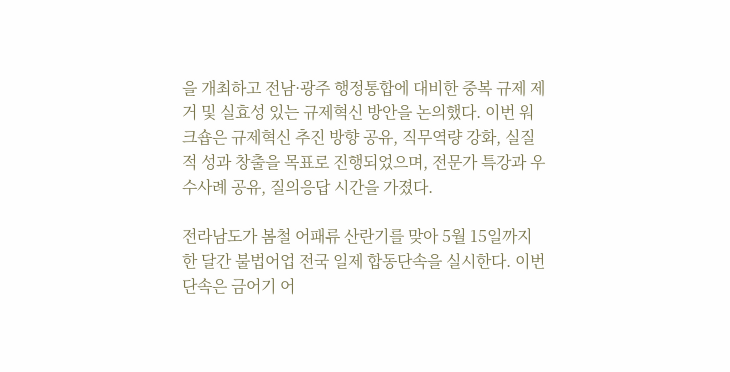을 개최하고 전남·광주 행정통합에 대비한 중복 규제 제거 및 실효성 있는 규제혁신 방안을 논의했다. 이번 워크숍은 규제혁신 추진 방향 공유, 직무역량 강화, 실질적 성과 창출을 목표로 진행되었으며, 전문가 특강과 우수사례 공유, 질의응답 시간을 가졌다.

전라남도가 봄철 어패류 산란기를 맞아 5월 15일까지 한 달간 불법어업 전국 일제 합동단속을 실시한다. 이번 단속은 금어기 어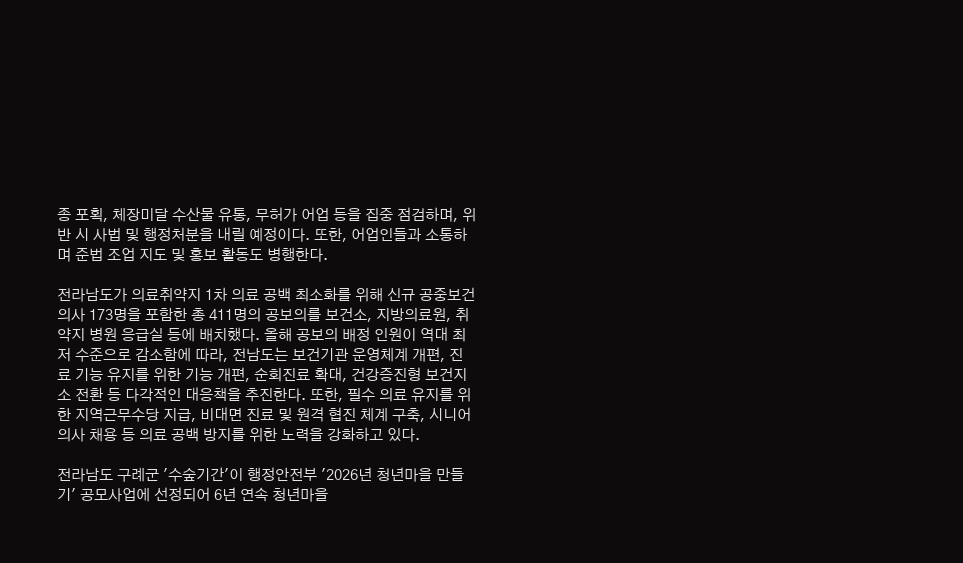종 포획, 체장미달 수산물 유통, 무허가 어업 등을 집중 점검하며, 위반 시 사법 및 행정처분을 내릴 예정이다. 또한, 어업인들과 소통하며 준법 조업 지도 및 홍보 활동도 병행한다.

전라남도가 의료취약지 1차 의료 공백 최소화를 위해 신규 공중보건의사 173명을 포함한 총 411명의 공보의를 보건소, 지방의료원, 취약지 병원 응급실 등에 배치했다. 올해 공보의 배정 인원이 역대 최저 수준으로 감소함에 따라, 전남도는 보건기관 운영체계 개편, 진료 기능 유지를 위한 기능 개편, 순회진료 확대, 건강증진형 보건지소 전환 등 다각적인 대응책을 추진한다. 또한, 필수 의료 유지를 위한 지역근무수당 지급, 비대면 진료 및 원격 협진 체계 구축, 시니어 의사 채용 등 의료 공백 방지를 위한 노력을 강화하고 있다.

전라남도 구례군 '수숲기간'이 행정안전부 '2026년 청년마을 만들기' 공모사업에 선정되어 6년 연속 청년마을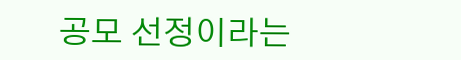공모 선정이라는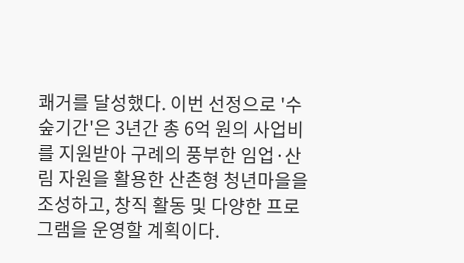쾌거를 달성했다. 이번 선정으로 '수숲기간'은 3년간 총 6억 원의 사업비를 지원받아 구례의 풍부한 임업·산림 자원을 활용한 산촌형 청년마을을 조성하고, 창직 활동 및 다양한 프로그램을 운영할 계획이다.